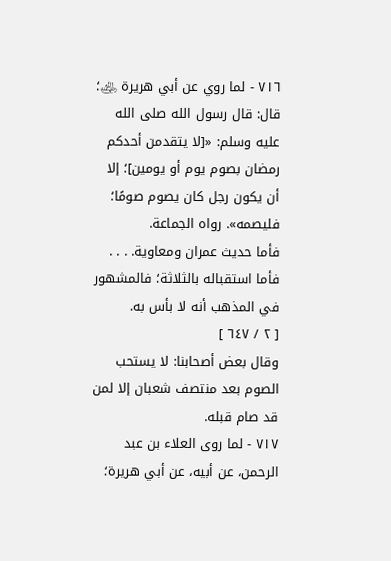٧١٦ - لما روي عن أبي هريرة ﵁؛ قال: قال رسول الله صلى الله عليه وسلم: «[لا يتقدمن أحدكم رمضان بصوم يوم أو يومين]؛ إلا أن يكون رجل كان يصوم صومًا؛ فليصمه». رواه الجماعة.
فأما حديث عمران ومعاوية. . . .
فأما استقباله بالثلاثة؛ فالمشهور في المذهب أنه لا بأس به.
[ ٢ / ٦٤٧ ]
وقال بعض أصحابنا: لا يستحب الصوم بعد منتصف شعبان إلا لمن قد صام قبله.
٧١٧ - لما روى العلاء بن عبد الرحمن، عن أبيه، عن أبي هريرة؛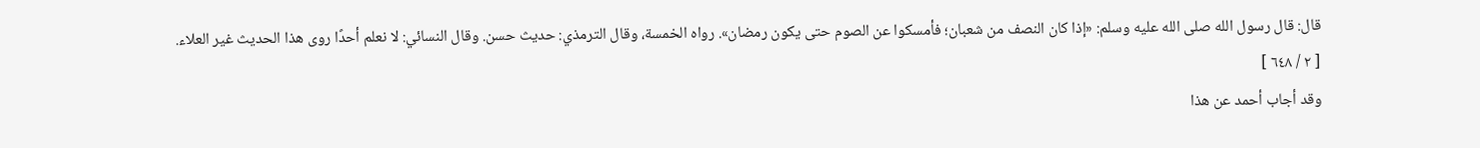قال: قال رسول الله صلى الله عليه وسلم: «إذا كان النصف من شعبان؛ فأمسكوا عن الصوم حتى يكون رمضان». رواه الخمسة، وقال الترمذي: حديث حسن. وقال النسائي: لا نعلم أحدًا روى هذا الحديث غير العلاء.
[ ٢ / ٦٤٨ ]
وقد أجاب أحمد عن هذا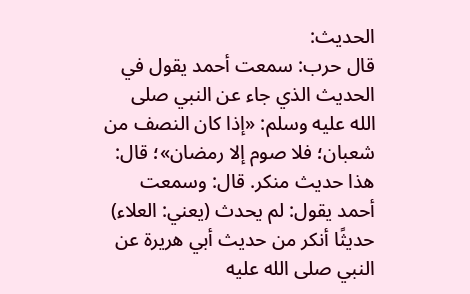الحديث:
قال حرب: سمعت أحمد يقول في الحديث الذي جاء عن النبي صلى الله عليه وسلم: «إذا كان النصف من شعبان؛ فلا صوم إلا رمضان»؛ قال: هذا حديث منكر. قال: وسمعت أحمد يقول: لم يحدث (يعني: العلاء) حديثًا أنكر من حديث أبي هريرة عن النبي صلى الله عليه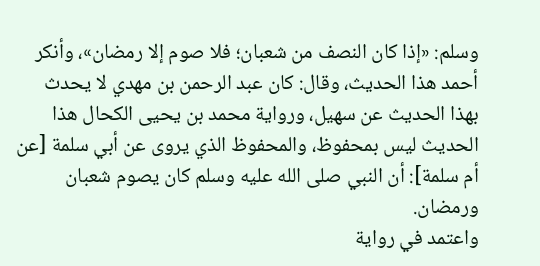وسلم: «إذا كان النصف من شعبان؛ فلا صوم إلا رمضان»، وأنكر أحمد هذا الحديث، وقال: كان عبد الرحمن بن مهدي لا يحدث بهذا الحديث عن سهيل، ورواية محمد بن يحيى الكحال هذا الحديث ليس بمحفوظ، والمحفوظ الذي يروى عن أبي سلمة [عن أم سلمة]: أن النبي صلى الله عليه وسلم كان يصوم شعبان ورمضان.
واعتمد في رواية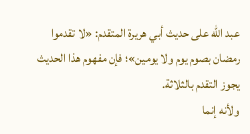عبد الله على حديث أبي هريرة المتقدم: «لا تقدموا رمضان بصوم يوم ولا يومين»؛ فإن مفهوم هذا الحديث يجوز التقدم بالثلاثة.
ولأنه إنما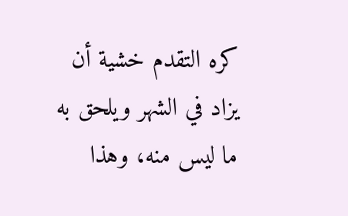كره التقدم خشية أن يزاد في الشهر ويلحق به ما ليس منه، وهذا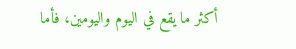أكثر ما يقع في اليوم واليومين، فأما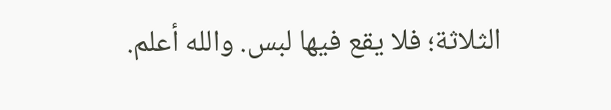الثلاثة؛ فلا يقع فيها لبس. والله أعلم.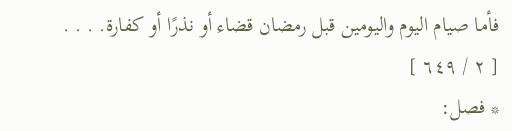فأما صيام اليوم واليومين قبل رمضان قضاء أو نذرًا أو كفارة. . . .
[ ٢ / ٦٤٩ ]
* فصل: